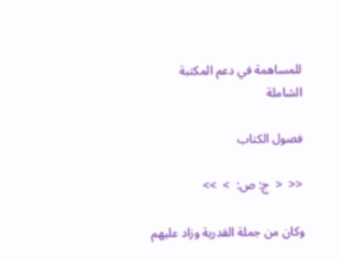للمساهمة في دعم المكتبة الشاملة

فصول الكتاب

<<  <  ج: ص:  >  >>

وكان من جملة القدرية وزاد عليهم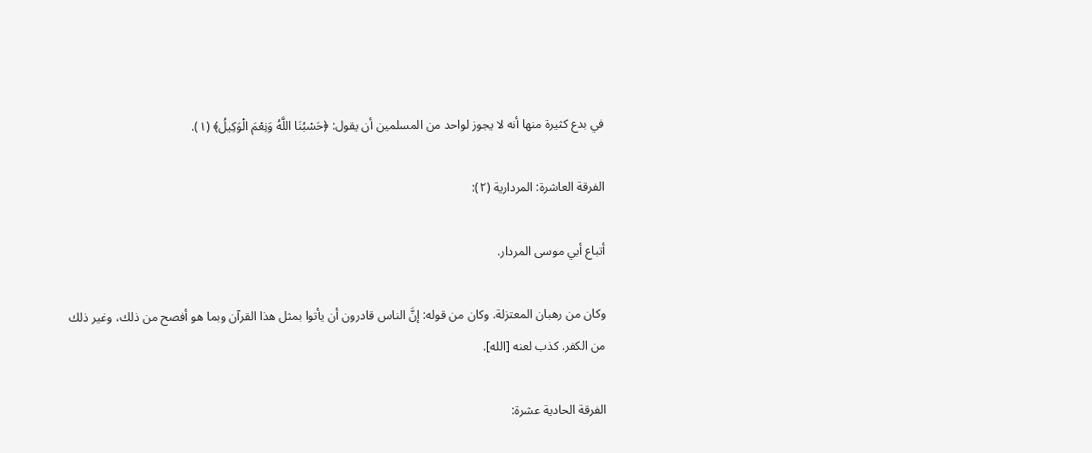في بدع كثيرة منها أنه لا يجوز لواحد من المسلمين أن يقول: ﴿حَسْبُنَا اللَّهُ وَنِعْمَ الْوَكِيلُ﴾ (١).

الفرقة العاشرة: المردارية (٢):

أتباع أبي موسى المردار.

وكان من رهبان المعتزلة. وكان من قوله: إنَّ الناس قادرون أن يأتوا بمثل هذا القرآن وبما هو أفصح من ذلك، وغير ذلك من الكفر. كذب لعنه [الله].

الفرقة الحادية عشرة: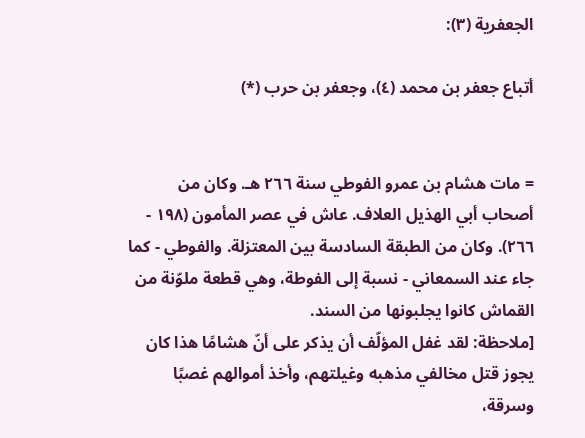الجعفرية (٣):

أتباع جعفر بن محمد (٤)، وجعفر بن حرب (*)


= مات هشام بن عمرو الفوطي سنة ٢٦٦ هـ. وكان من أصحاب أبي الهذيل العلاف. عاش في عصر المأمون (١٩٨ - ٢٦٦). وكان من الطبقة السادسة بين المعتزلة. والفوطي - كما جاء عند السمعاني - نسبة إلى الفوطة، وهي قطعة ملوّنة من القماش كانوا يجلبونها من السند.
[ملاحظة: لقد غفل المؤلّف أن يذكر على أنّ هشامًا هذا كان يجوز قتل مخالفي مذهبه وغيلتهم، وأخذ أموالهم غصبًا وسرقة،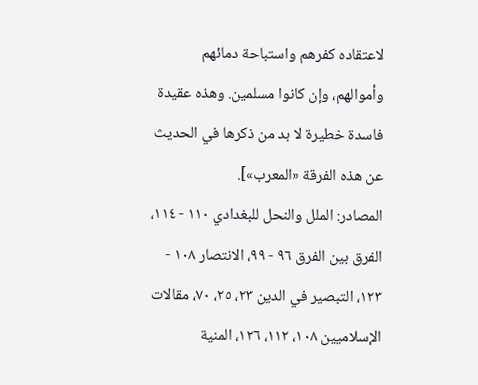لاعتقاده كفرهم واستباحة دمائهم وأموالهم، وإن كانوا مسلمين. وهذه عقيدة فاسدة خطيرة لا بد من ذكرها في الحديث عن هذه الفرقة «المعرب»].
المصادر: الملل والنحل للبغدادي ١١٠ - ١١٤، الفرق بين الفرق ٩٦ - ٩٩، الانتصار ١٠٨ - ١٢٣، التبصير في الدين ٢٣، ٢٥، ٧٠، مقالات الإسلاميين ١٠٨، ١١٢، ١٢٦، المنية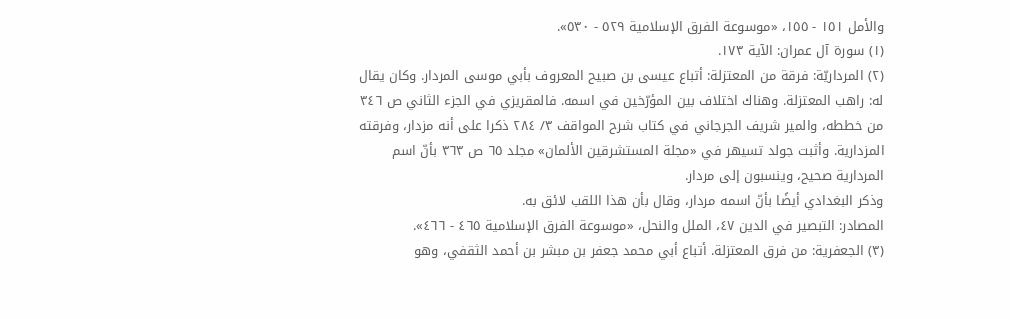والأمل ١٥١ - ١٥٥، «موسوعة الفرق الإسلامية ٥٢٩ - ٥٣٠».
(١) سورة آل عمران: الآية ١٧٣.
(٢) المرداريّة: فرقة من المعتزلة: أتباع عيسى بن صبيح المعروف بأبي موسى المردار. وكان يقال له: راهب المعتزلة. وهناك اختلاف بين المؤرّخين في اسمه. فالمقريزي في الجزء الثاني ص ٣٤٦ من خططه، والمير شريف الجرجاني في كتاب شرح المواقف ٣/ ٢٨٤ ذكرا على أنه مزدار، وفرقته المزدارية. وأثبت جولد تسيهر في «مجلة المستشرقين الألمان» مجلد ٦٥ ص ٣٦٣ بأنّ اسم المردارية صحيح، وينسبون إلى مردار.
وذكر البغدادي أيضًا بأنّ اسمه مردار، وقال بأن هذا اللقب لائق به.
المصادر: التبصير في الدين ٤٧، الملل والنحل، «موسوعة الفرق الإسلامية ٤٦٥ - ٤٦٦».
(٣) الجعفرية: من فرق المعتزلة. أتباع أبي محمد جعفر بن مبشر بن أحمد الثقفي، وهو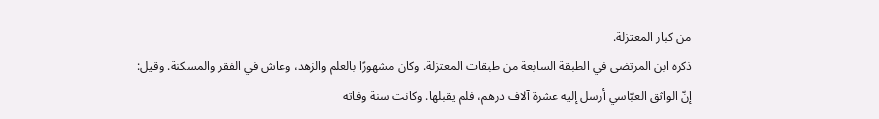من كبار المعتزلة.
ذكره ابن المرتضى في الطبقة السابعة من طبقات المعتزلة. وكان مشهورًا بالعلم والزهد، وعاش في الفقر والمسكنة. وقيل: إنّ الواثق العبّاسي أرسل إليه عشرة آلاف درهم، فلم يقبلها. وكانت سنة وفاته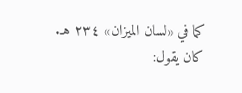كما في «لسان الميزان» ٢٣٤ هـ.
كان يقول: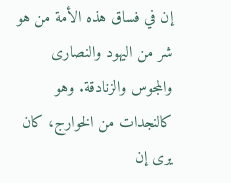إن في فساق هذه الأمة من هو شر من اليهود والنصارى والمجوس والزنادقة. وهو كالنجدات من الخوارج، كان يرى إن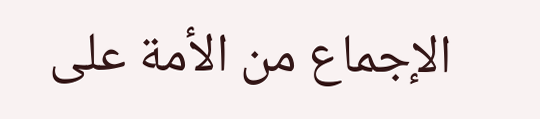الإجماع من الأمة على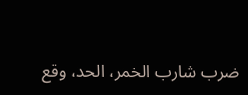ضرب شارب الخمر، الحد، وقع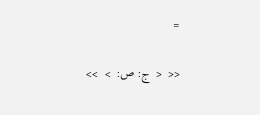=

<<  <  ج: ص:  >  >>